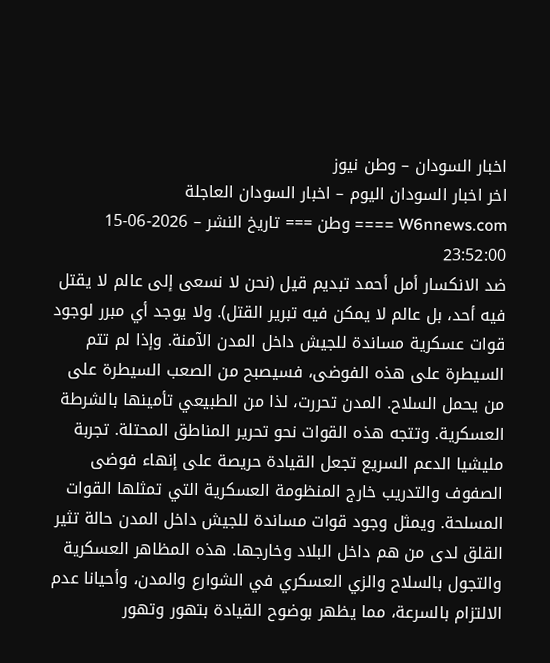اخبار السودان – وطن نيوز
اخر اخبار السودان اليوم – اخبار السودان العاجلة
W6nnews.com ==== وطن === تاريخ النشر – 2026-06-15 23:52:00
ضد الانكسار أمل أحمد تبديم قيل (نحن لا نسعى إلى عالم لا يقتل فيه أحد، بل عالم لا يمكن فيه تبرير القتل). ولا يوجد أي مبرر لوجود قوات عسكرية مساندة للجيش داخل المدن الآمنة. وإذا لم تتم السيطرة على هذه الفوضى، فسيصبح من الصعب السيطرة على من يحمل السلاح. المدن تحررت، لذا من الطبيعي تأمينها بالشرطة العسكرية. وتتجه هذه القوات نحو تحرير المناطق المحتلة. تجربة مليشيا الدعم السريع تجعل القيادة حريصة على إنهاء فوضى الصفوف والتدريب خارج المنظومة العسكرية التي تمثلها القوات المسلحة. ويمثل وجود قوات مساندة للجيش داخل المدن حالة تثير القلق لدى من هم داخل البلاد وخارجها. هذه المظاهر العسكرية والتجول بالسلاح والزي العسكري في الشوارع والمدن، وأحيانا عدم الالتزام بالسرعة، مما يظهر بوضوح القيادة بتهور وتهور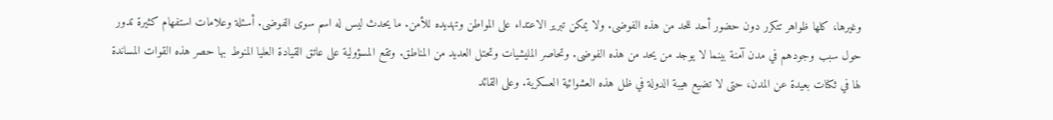وغيرها، كلها ظواهر تتكرر دون حضور أحد للحد من هذه الفوضى. ولا يمكن تبرير الاعتداء على المواطن وتهديده للأمن. ما يحدث ليس له اسم سوى الفوضى. أسئلة وعلامات استفهام كثيرة تدور حول سبب وجودهم في مدن آمنة بينما لا يوجد من يحد من هذه الفوضى. وتحاصر المليشيات وتحتل العديد من المناطق. وتقع المسؤولية على عاتق القيادة العليا المنوط بها حصر هذه القوات المساندة لها في ثكنات بعيدة عن المدن، حتى لا تضيع هيبة الدولة في ظل هذه العشوائية العسكرية. وعلى القائد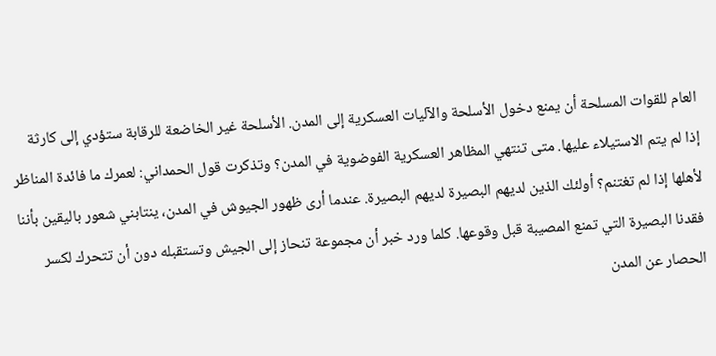العام للقوات المسلحة أن يمنع دخول الأسلحة والآليات العسكرية إلى المدن. الأسلحة غير الخاضعة للرقابة ستؤدي إلى كارثة إذا لم يتم الاستيلاء عليها. متى تنتهي المظاهر العسكرية الفوضوية في المدن؟ وتذكرت قول الحمداني: لعمرك ما فائدة المناظر لأهلها إذا لم تغتنم؟ أولئك الذين لديهم البصيرة لديهم البصيرة. عندما أرى ظهور الجيوش في المدن، ينتابني شعور باليقين بأننا فقدنا البصيرة التي تمنع المصيبة قبل وقوعها. كلما ورد خبر أن مجموعة تنحاز إلى الجيش وتستقبله دون أن تتحرك لكسر الحصار عن المدن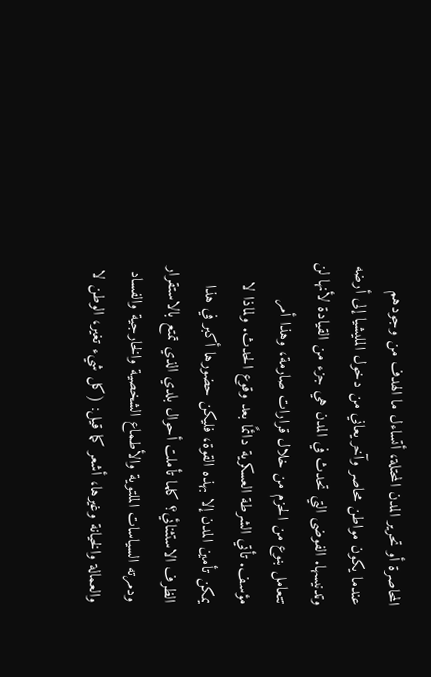المحاصرة أو تحرير المدن المحتلة، أتساءل ما الهدف من وجودهم عندما يكون مواطن محاصر وآخر يعاني من دخول المليشيا إلى أرضه وتدنيسها. الفوضى التي تحدث في المدن هي جزء من القيادة لأنها لن تتعامل بنوع من الحزم من خلال قرارات صارمة، وهذا أمر مؤسف. تأتي الشرطة العسكرية دائمًا بعد وقوع الحدث. ولماذا لا يمكن تأمين المدن إلا بهذه القوة، فليكن حضورها أكبر في هذا الظرف الاستثنائي؟ كلما تأملت أحوال بلدي الذي تمتع بالاستقرار ودمرته السياسات الملتوية والأطماع الشخصية والخارجية والفساد والعمالة والخيانة وغيرها، أشعر كما قيل: (كل شيء تغير، الوطن لا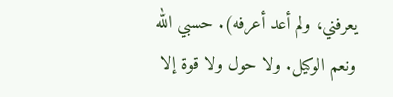يعرفني، ولم أعد أعرفه). حسبي الله ونعم الوكيل. ولا حول ولا قوة إلا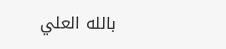بالله العلي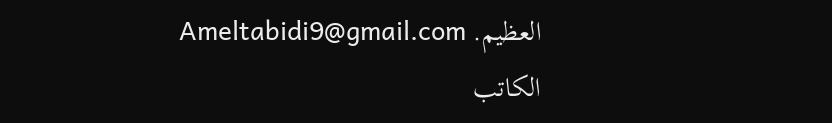العظيم. Ameltabidi9@gmail.com الكاتب